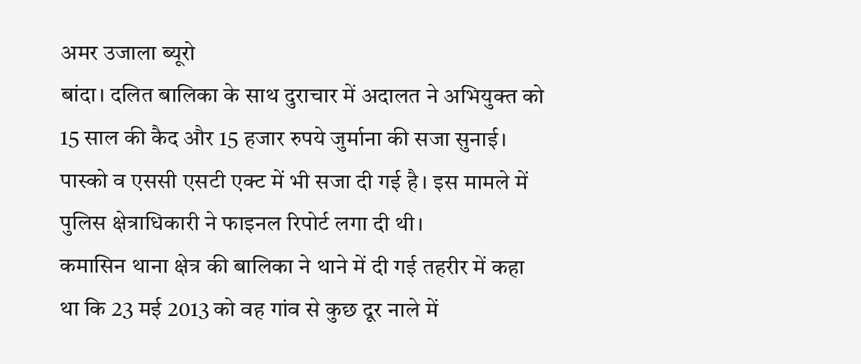अमर उजाला ब्यूरो
बांदा। दलित बालिका के साथ दुराचार में अदालत ने अभियुक्त को 15 साल की कैद और 15 हजार रुपये जुर्माना की सजा सुनाई। पास्को व एससी एसटी एक्ट में भी सजा दी गई है। इस मामले में पुलिस क्षेत्राधिकारी ने फाइनल रिपोर्ट लगा दी थी।
कमासिन थाना क्षेत्र की बालिका ने थाने में दी गई तहरीर में कहा था कि 23 मई 2013 को वह गांव से कुछ दूर नाले में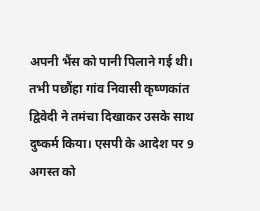अपनी भैंस को पानी पिलाने गई थी। तभी पछौंहा गांव निवासी कृष्णकांत द्विवेदी ने तमंचा दिखाकर उसके साथ दुष्कर्म किया। एसपी के आदेश पर 9 अगस्त को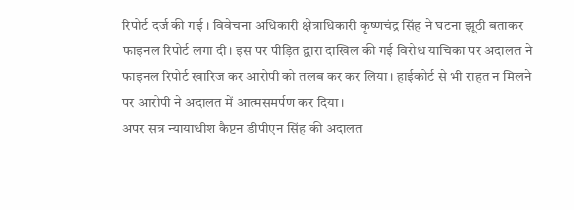रिपोर्ट दर्ज की गई । विवेचना अधिकारी क्षेत्राधिकारी कृष्णचंद्र सिंह ने घटना झूठी बताकर फाइनल रिपोर्ट लगा दी। इस पर पीड़ित द्वारा दाखिल की गई विरोध याचिका पर अदालत ने फाइनल रिपोर्ट खारिज कर आरोपी को तलब कर कर लिया। हाईकोर्ट से भी राहत न मिलने पर आरोपी ने अदालत में आत्मसमर्पण कर दिया।
अपर सत्र न्यायाधीश कैप्टन डीपीएन सिंह की अदालत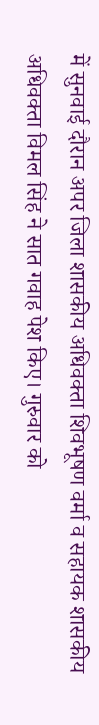में सुनवाई दौरान अपर जिला शासकीय अधिवक्ता शिवभूषण वर्मा व सहायक शासकीय अधिवक्ता विमल सिंह ने सात गवाह पेश किए। गुरुवार को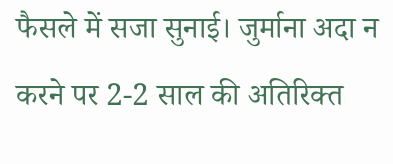फैसले में सजा सुनाई। जुर्माना अदा न करने पर 2-2 साल की अतिरिक्त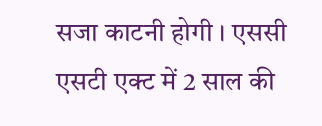सजा काटनी होगी । एससी एसटी एक्ट में 2 साल की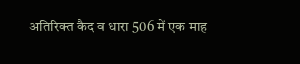अतिरिक्त कैद व धारा 506 में एक माह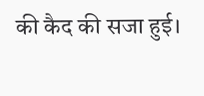की कैद की सजा हुई।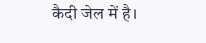कैदी जेल में है।